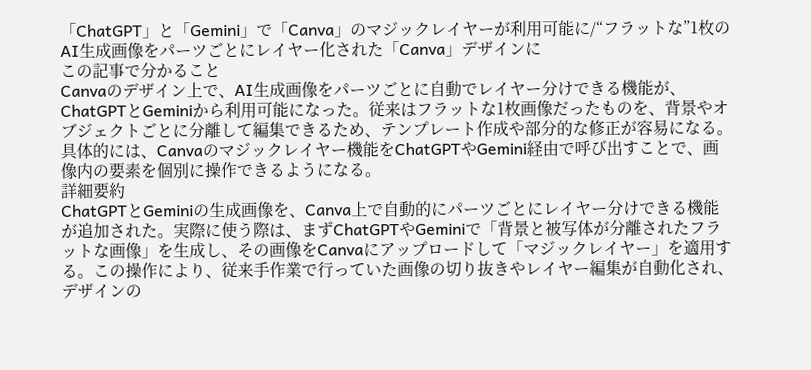「ChatGPT」と「Gemini」で「Canva」のマジックレイヤーが利用可能に/“フラットな”1枚のAI生成画像をパーツごとにレイヤー化された「Canva」デザインに
この記事で分かること
Canvaのデザイン上で、AI生成画像をパーツごとに自動でレイヤー分けできる機能が、ChatGPTとGeminiから利用可能になった。従来はフラットな1枚画像だったものを、背景やオブジェクトごとに分離して編集できるため、テンプレート作成や部分的な修正が容易になる。具体的には、Canvaのマジックレイヤー機能をChatGPTやGemini経由で呼び出すことで、画像内の要素を個別に操作できるようになる。
詳細要約
ChatGPTとGeminiの生成画像を、Canva上で自動的にパーツごとにレイヤー分けできる機能が追加された。実際に使う際は、まずChatGPTやGeminiで「背景と被写体が分離されたフラットな画像」を生成し、その画像をCanvaにアップロードして「マジックレイヤー」を適用する。この操作により、従来手作業で行っていた画像の切り抜きやレイヤー編集が自動化され、デザインの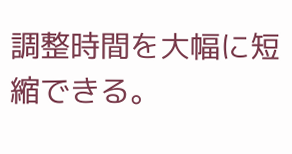調整時間を大幅に短縮できる。